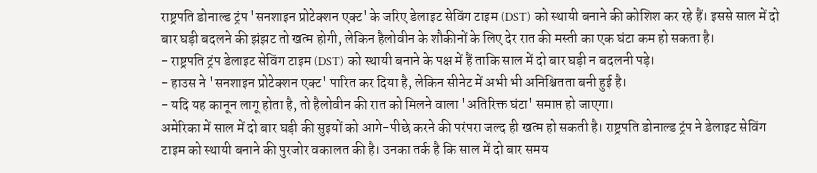राष्ट्रपति डोनाल्ड ट्रंप 'सनशाइन प्रोटेक्शन एक्ट' के जरिए डेलाइट सेविंग टाइम (DST) को स्थायी बनाने की कोशिश कर रहे हैं। इससे साल में दो बार घड़ी बदलने की झंझट तो खत्म होगी, लेकिन हैलोवीन के शौकीनों के लिए देर रात की मस्ती का एक घंटा कम हो सकता है।
- राष्ट्रपति ट्रंप डेलाइट सेविंग टाइम (DST) को स्थायी बनाने के पक्ष में हैं ताकि साल में दो बार घड़ी न बदलनी पड़े।
- हाउस ने 'सनशाइन प्रोटेक्शन एक्ट' पारित कर दिया है, लेकिन सीनेट में अभी भी अनिश्चितता बनी हुई है।
- यदि यह कानून लागू होता है, तो हैलोवीन की रात को मिलने वाला 'अतिरिक्त घंटा' समाप्त हो जाएगा।
अमेरिका में साल में दो बार घड़ी की सुइयों को आगे-पीछे करने की परंपरा जल्द ही खत्म हो सकती है। राष्ट्रपति डोनाल्ड ट्रंप ने डेलाइट सेविंग टाइम को स्थायी बनाने की पुरजोर वकालत की है। उनका तर्क है कि साल में दो बार समय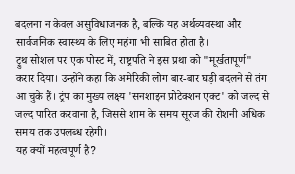बदलना न केवल असुविधाजनक है, बल्कि यह अर्थव्यवस्था और सार्वजनिक स्वास्थ्य के लिए महंगा भी साबित होता है।
ट्रुथ सोशल पर एक पोस्ट में, राष्ट्रपति ने इस प्रथा को "मूर्खतापूर्ण" करार दिया। उन्होंने कहा कि अमेरिकी लोग बार-बार घड़ी बदलने से तंग आ चुके हैं। ट्रंप का मुख्य लक्ष्य 'सनशाइन प्रोटेक्शन एक्ट' को जल्द से जल्द पारित करवाना है, जिससे शाम के समय सूरज की रोशनी अधिक समय तक उपलब्ध रहेगी।
यह क्यों महत्वपूर्ण है?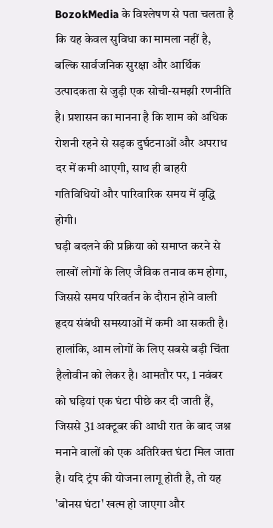BozokMedia के विश्लेषण से पता चलता है कि यह केवल सुविधा का मामला नहीं है, बल्कि सार्वजनिक सुरक्षा और आर्थिक उत्पादकता से जुड़ी एक सोची-समझी रणनीति है। प्रशासन का मानना है कि शाम को अधिक रोशनी रहने से सड़क दुर्घटनाओं और अपराध दर में कमी आएगी, साथ ही बाहरी गतिविधियों और पारिवारिक समय में वृद्धि होगी।
घड़ी बदलने की प्रक्रिया को समाप्त करने से लाखों लोगों के लिए जैविक तनाव कम होगा, जिससे समय परिवर्तन के दौरान होने वाली हृदय संबंधी समस्याओं में कमी आ सकती है।
हालांकि, आम लोगों के लिए सबसे बड़ी चिंता हैलोवीन को लेकर है। आमतौर पर, 1 नवंबर को घड़ियां एक घंटा पीछे कर दी जाती हैं, जिससे 31 अक्टूबर की आधी रात के बाद जश्न मनाने वालों को एक अतिरिक्त घंटा मिल जाता है। यदि ट्रंप की योजना लागू होती है, तो यह 'बोनस घंटा' खत्म हो जाएगा और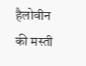हैलोवीन की मस्ती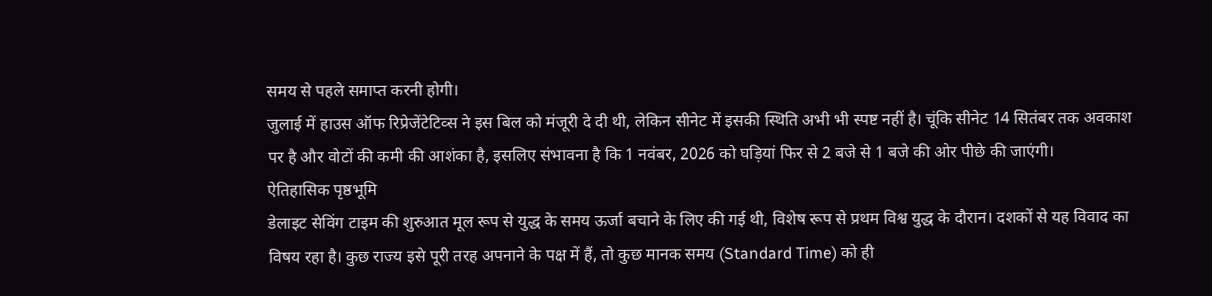समय से पहले समाप्त करनी होगी।
जुलाई में हाउस ऑफ रिप्रेजेंटेटिव्स ने इस बिल को मंजूरी दे दी थी, लेकिन सीनेट में इसकी स्थिति अभी भी स्पष्ट नहीं है। चूंकि सीनेट 14 सितंबर तक अवकाश पर है और वोटों की कमी की आशंका है, इसलिए संभावना है कि 1 नवंबर, 2026 को घड़ियां फिर से 2 बजे से 1 बजे की ओर पीछे की जाएंगी।
ऐतिहासिक पृष्ठभूमि
डेलाइट सेविंग टाइम की शुरुआत मूल रूप से युद्ध के समय ऊर्जा बचाने के लिए की गई थी, विशेष रूप से प्रथम विश्व युद्ध के दौरान। दशकों से यह विवाद का विषय रहा है। कुछ राज्य इसे पूरी तरह अपनाने के पक्ष में हैं, तो कुछ मानक समय (Standard Time) को ही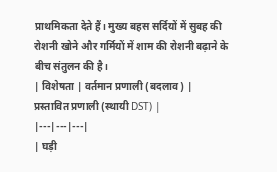प्राथमिकता देते हैं। मुख्य बहस सर्दियों में सुबह की रोशनी खोने और गर्मियों में शाम की रोशनी बढ़ाने के बीच संतुलन की है।
| विशेषता | वर्तमान प्रणाली (बदलाव) | प्रस्तावित प्रणाली (स्थायी DST) |
|---|---|---|
| घड़ी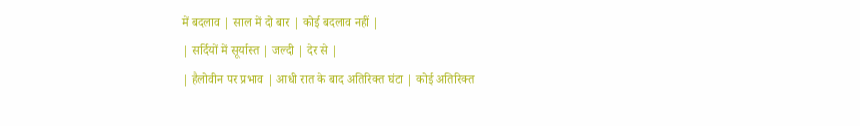में बदलाव | साल में दो बार | कोई बदलाव नहीं |
| सर्दियों में सूर्यास्त | जल्दी | देर से |
| हैलोवीन पर प्रभाव | आधी रात के बाद अतिरिक्त घंटा | कोई अतिरिक्त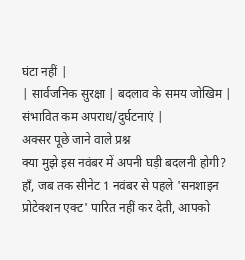घंटा नहीं |
| सार्वजनिक सुरक्षा | बदलाव के समय जोखिम | संभावित कम अपराध/दुर्घटनाएं |
अक्सर पूछे जाने वाले प्रश्न
क्या मुझे इस नवंबर में अपनी घड़ी बदलनी होगी?
हाँ, जब तक सीनेट 1 नवंबर से पहले 'सनशाइन प्रोटेक्शन एक्ट' पारित नहीं कर देती, आपको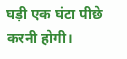घड़ी एक घंटा पीछे करनी होगी।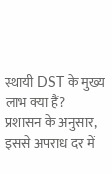स्थायी DST के मुख्य लाभ क्या हैं?
प्रशासन के अनुसार, इससे अपराध दर में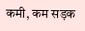कमी, कम सड़क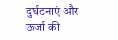दुर्घटनाएं और ऊर्जा की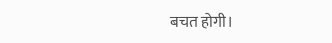बचत होगी।